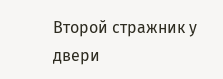Второй стражник у двери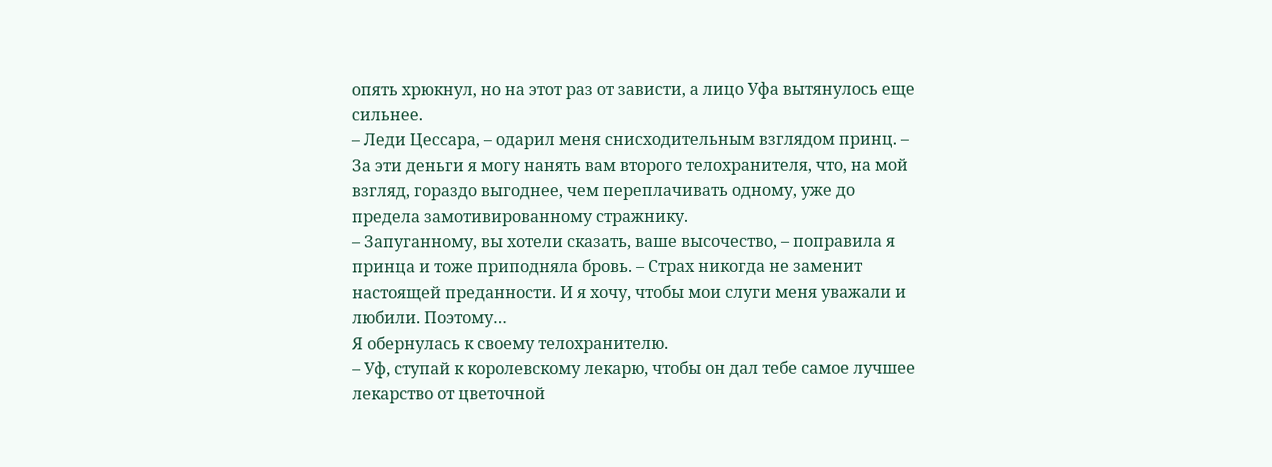опять хрюкнул, но на этот раз от зависти, а лицо Уфа вытянулось еще сильнее.
– Леди Цессара, – одарил меня снисходительным взглядом принц. – За эти деньги я могу нанять вам второго телохранителя, что, на мой взгляд, гораздо выгоднее, чем переплачивать одному, уже до предела замотивированному стражнику.
– Запуганному, вы хотели сказать, ваше высочество, – поправила я принца и тоже приподняла бровь. – Страх никогда не заменит настоящей преданности. И я хочу, чтобы мои слуги меня уважали и любили. Поэтому…
Я обернулась к своему телохранителю.
– Уф, ступай к королевскому лекарю, чтобы он дал тебе самое лучшее лекарство от цветочной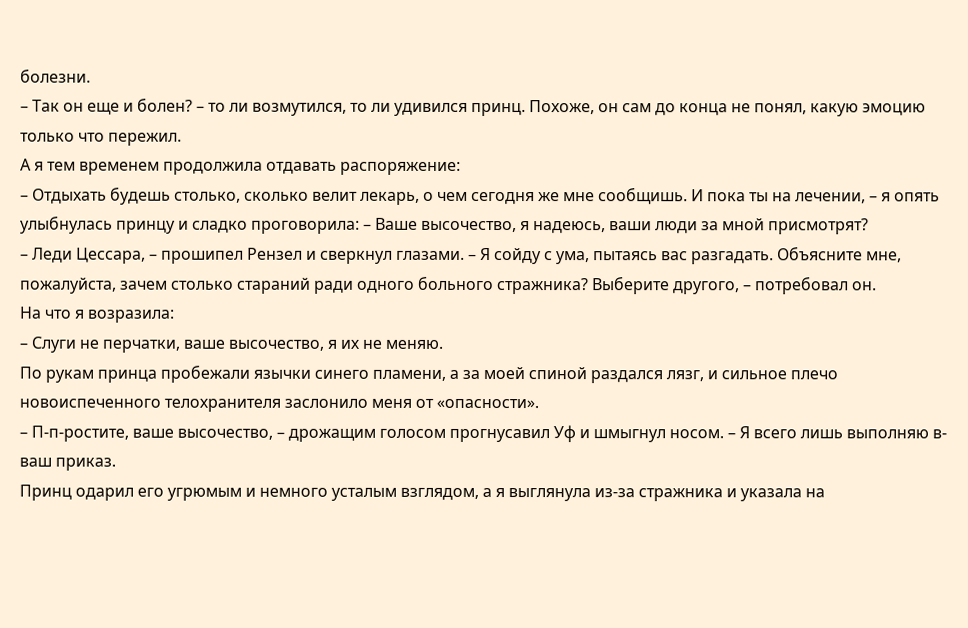болезни.
– Так он еще и болен? – то ли возмутился, то ли удивился принц. Похоже, он сам до конца не понял, какую эмоцию только что пережил.
А я тем временем продолжила отдавать распоряжение:
– Отдыхать будешь столько, сколько велит лекарь, о чем сегодня же мне сообщишь. И пока ты на лечении, – я опять улыбнулась принцу и сладко проговорила: – Ваше высочество, я надеюсь, ваши люди за мной присмотрят?
– Леди Цессара, – прошипел Рензел и сверкнул глазами. – Я сойду с ума, пытаясь вас разгадать. Объясните мне, пожалуйста, зачем столько стараний ради одного больного стражника? Выберите другого, – потребовал он.
На что я возразила:
– Слуги не перчатки, ваше высочество, я их не меняю.
По рукам принца пробежали язычки синего пламени, а за моей спиной раздался лязг, и сильное плечо новоиспеченного телохранителя заслонило меня от «опасности».
– П-п-ростите, ваше высочество, – дрожащим голосом прогнусавил Уф и шмыгнул носом. – Я всего лишь выполняю в-ваш приказ.
Принц одарил его угрюмым и немного усталым взглядом, а я выглянула из-за стражника и указала на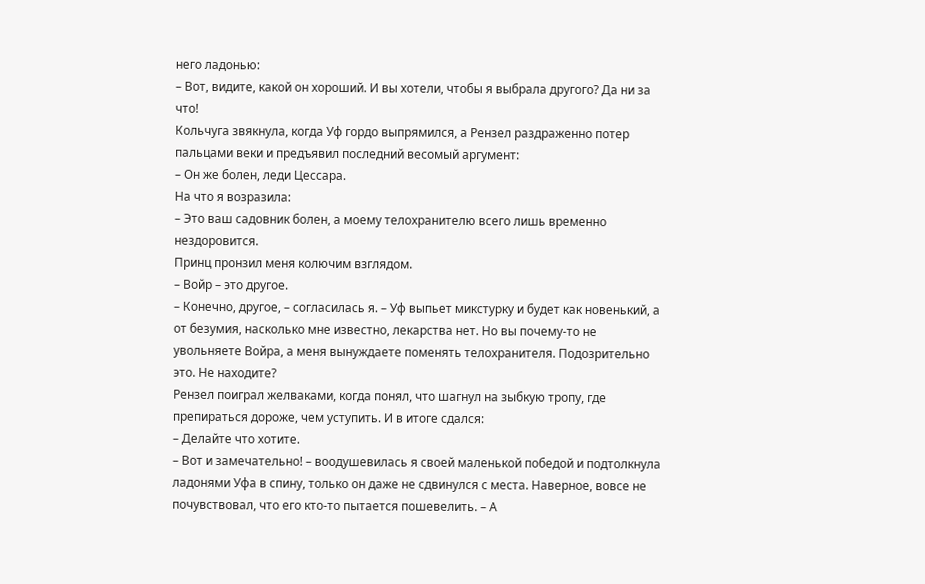него ладонью:
– Вот, видите, какой он хороший. И вы хотели, чтобы я выбрала другого? Да ни за что!
Кольчуга звякнула, когда Уф гордо выпрямился, а Рензел раздраженно потер пальцами веки и предъявил последний весомый аргумент:
– Он же болен, леди Цессара.
На что я возразила:
– Это ваш садовник болен, а моему телохранителю всего лишь временно нездоровится.
Принц пронзил меня колючим взглядом.
– Войр – это другое.
– Конечно, другое, – согласилась я. – Уф выпьет микстурку и будет как новенький, а от безумия, насколько мне известно, лекарства нет. Но вы почему-то не увольняете Войра, а меня вынуждаете поменять телохранителя. Подозрительно это. Не находите?
Рензел поиграл желваками, когда понял, что шагнул на зыбкую тропу, где препираться дороже, чем уступить. И в итоге сдался:
– Делайте что хотите.
– Вот и замечательно! – воодушевилась я своей маленькой победой и подтолкнула ладонями Уфа в спину, только он даже не сдвинулся с места. Наверное, вовсе не почувствовал, что его кто-то пытается пошевелить. – А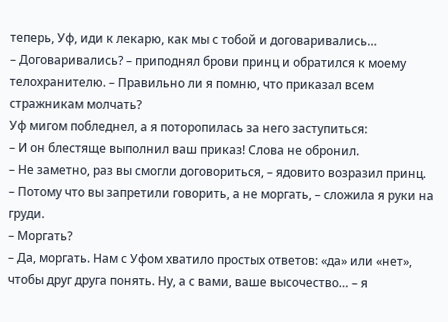теперь, Уф, иди к лекарю, как мы с тобой и договаривались…
– Договаривались? – приподнял брови принц и обратился к моему телохранителю. – Правильно ли я помню, что приказал всем стражникам молчать?
Уф мигом побледнел, а я поторопилась за него заступиться:
– И он блестяще выполнил ваш приказ! Слова не обронил.
– Не заметно, раз вы смогли договориться, – ядовито возразил принц.
– Потому что вы запретили говорить, а не моргать, – сложила я руки на груди.
– Моргать?
– Да, моргать. Нам с Уфом хватило простых ответов: «да» или «нет», чтобы друг друга понять. Ну, а с вами, ваше высочество… – я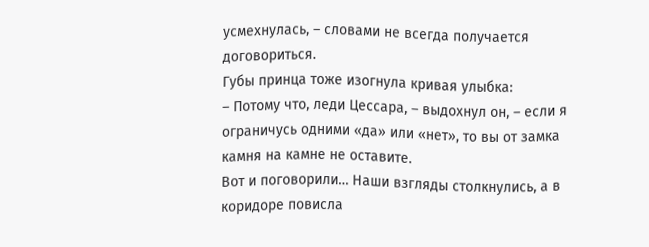усмехнулась, – словами не всегда получается договориться.
Губы принца тоже изогнула кривая улыбка:
– Потому что, леди Цессара, – выдохнул он, – если я ограничусь одними «да» или «нет», то вы от замка камня на камне не оставите.
Вот и поговорили… Наши взгляды столкнулись, а в коридоре повисла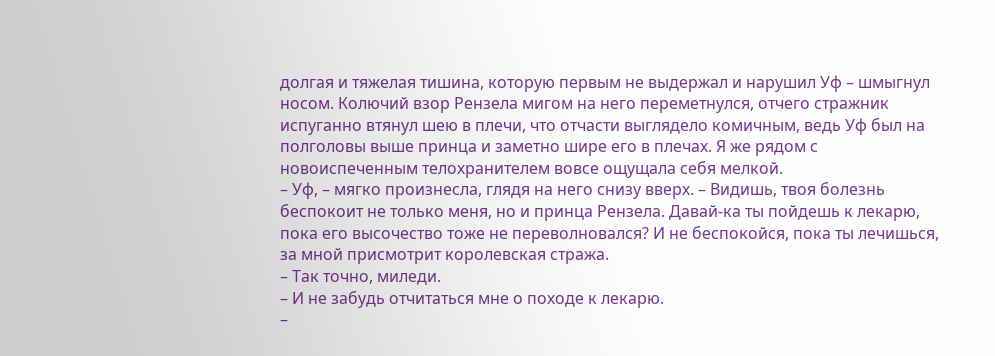долгая и тяжелая тишина, которую первым не выдержал и нарушил Уф – шмыгнул носом. Колючий взор Рензела мигом на него переметнулся, отчего стражник испуганно втянул шею в плечи, что отчасти выглядело комичным, ведь Уф был на полголовы выше принца и заметно шире его в плечах. Я же рядом с новоиспеченным телохранителем вовсе ощущала себя мелкой.
– Уф, – мягко произнесла, глядя на него снизу вверх. – Видишь, твоя болезнь беспокоит не только меня, но и принца Рензела. Давай-ка ты пойдешь к лекарю, пока его высочество тоже не переволновался? И не беспокойся, пока ты лечишься, за мной присмотрит королевская стража.
– Так точно, миледи.
– И не забудь отчитаться мне о походе к лекарю.
–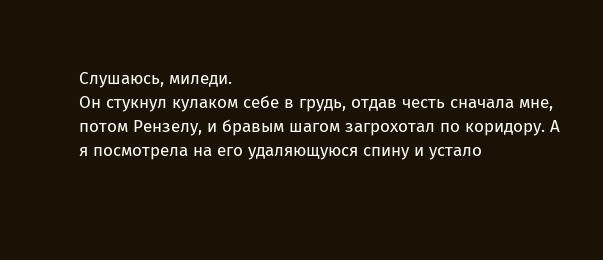Слушаюсь, миледи.
Он стукнул кулаком себе в грудь, отдав честь сначала мне, потом Рензелу, и бравым шагом загрохотал по коридору. А я посмотрела на его удаляющуюся спину и устало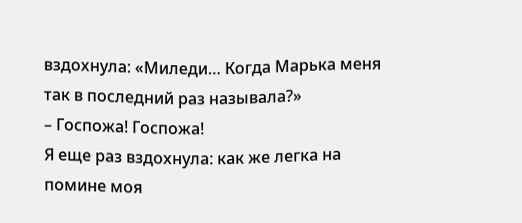вздохнула: «Миледи… Когда Марька меня так в последний раз называла?»
– Госпожа! Госпожа!
Я еще раз вздохнула: как же легка на помине моя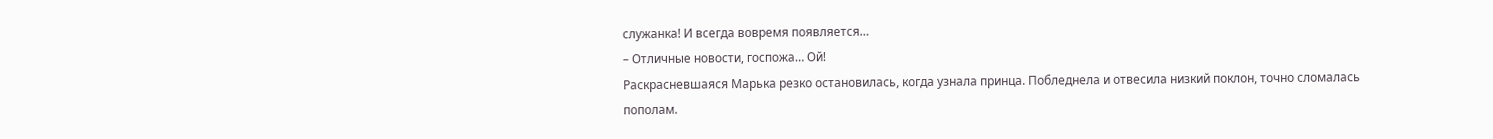служанка! И всегда вовремя появляется…
– Отличные новости, госпожа… Ой!
Раскрасневшаяся Марька резко остановилась, когда узнала принца. Побледнела и отвесила низкий поклон, точно сломалась пополам.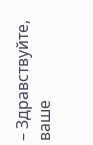– Здравствуйте, ваше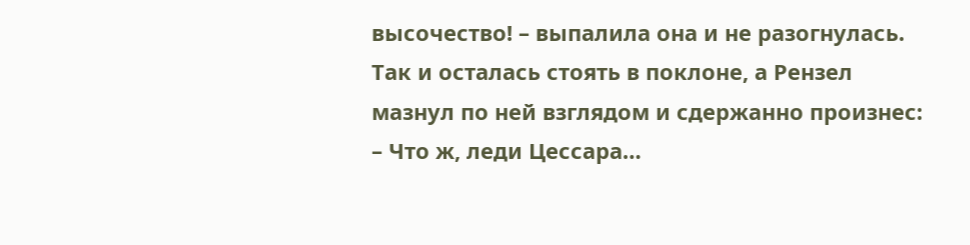высочество! – выпалила она и не разогнулась. Так и осталась стоять в поклоне, а Рензел мазнул по ней взглядом и сдержанно произнес:
– Что ж, леди Цессара…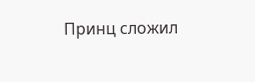Принц сложил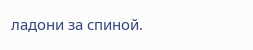ладони за спиной.